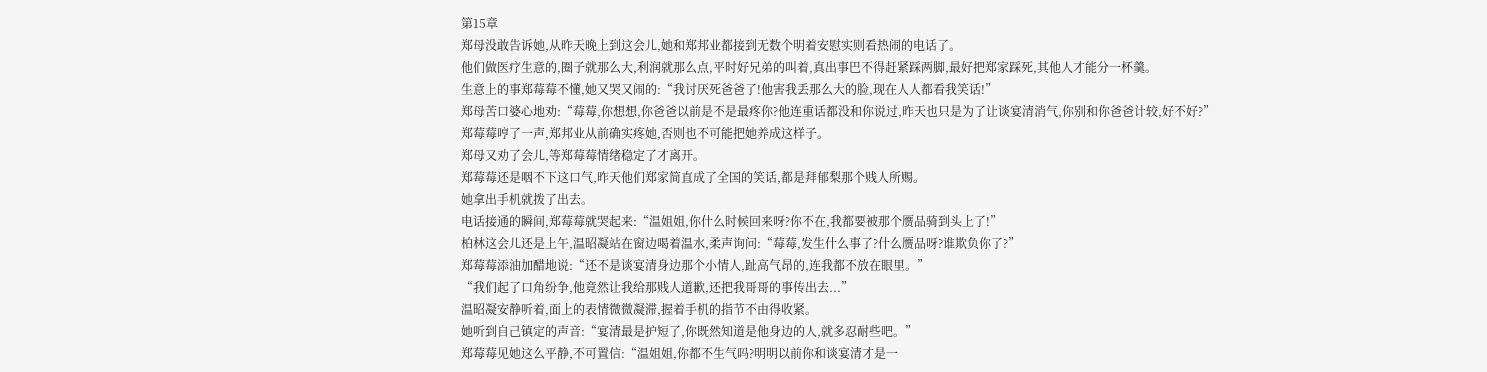第15章
郑母没敢告诉她,从昨天晚上到这会儿,她和郑邦业都接到无数个明着安慰实则看热闹的电话了。
他们做医疗生意的,圈子就那么大,利润就那么点,平时好兄弟的叫着,真出事巴不得赶紧踩两脚,最好把郑家踩死,其他人才能分一杯羹。
生意上的事郑莓莓不懂,她又哭又闹的:“我讨厌死爸爸了!他害我丢那么大的脸,现在人人都看我笑话!”
郑母苦口婆心地劝:“莓莓,你想想,你爸爸以前是不是最疼你?他连重话都没和你说过,昨天也只是为了让谈宴清消气,你别和你爸爸计较,好不好?”
郑莓莓哼了一声,郑邦业从前确实疼她,否则也不可能把她养成这样子。
郑母又劝了会儿,等郑莓莓情绪稳定了才离开。
郑莓莓还是咽不下这口气,昨天他们郑家简直成了全国的笑话,都是拜郁梨那个贱人所赐。
她拿出手机就拨了出去。
电话接通的瞬间,郑莓莓就哭起来:“温姐姐,你什么时候回来呀?你不在,我都要被那个赝品骑到头上了!”
柏林这会儿还是上午,温昭凝站在窗边喝着温水,柔声询问:“莓莓,发生什么事了?什么赝品呀?谁欺负你了?”
郑莓莓添油加醋地说:“还不是谈宴清身边那个小情人,趾高气昂的,连我都不放在眼里。”
“我们起了口角纷争,他竟然让我给那贱人道歉,还把我哥哥的事传出去...”
温昭凝安静听着,面上的表情微微凝滞,握着手机的指节不由得收紧。
她听到自己镇定的声音:“宴清最是护短了,你既然知道是他身边的人,就多忍耐些吧。”
郑莓莓见她这么平静,不可置信:“温姐姐,你都不生气吗?明明以前你和谈宴清才是一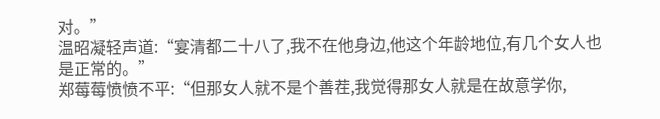对。”
温昭凝轻声道:“宴清都二十八了,我不在他身边,他这个年龄地位,有几个女人也是正常的。”
郑莓莓愤愤不平:“但那女人就不是个善茬,我觉得那女人就是在故意学你,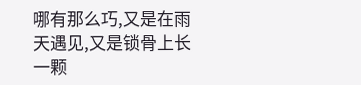哪有那么巧,又是在雨天遇见,又是锁骨上长一颗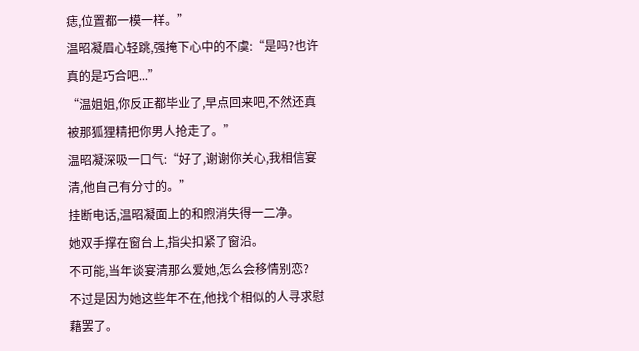痣,位置都一模一样。”
温昭凝眉心轻跳,强掩下心中的不虞:“是吗?也许真的是巧合吧...”
“温姐姐,你反正都毕业了,早点回来吧,不然还真被那狐狸精把你男人抢走了。”
温昭凝深吸一口气:“好了,谢谢你关心,我相信宴清,他自己有分寸的。”
挂断电话,温昭凝面上的和煦消失得一二净。
她双手撑在窗台上,指尖扣紧了窗沿。
不可能,当年谈宴清那么爱她,怎么会移情别恋?
不过是因为她这些年不在,他找个相似的人寻求慰藉罢了。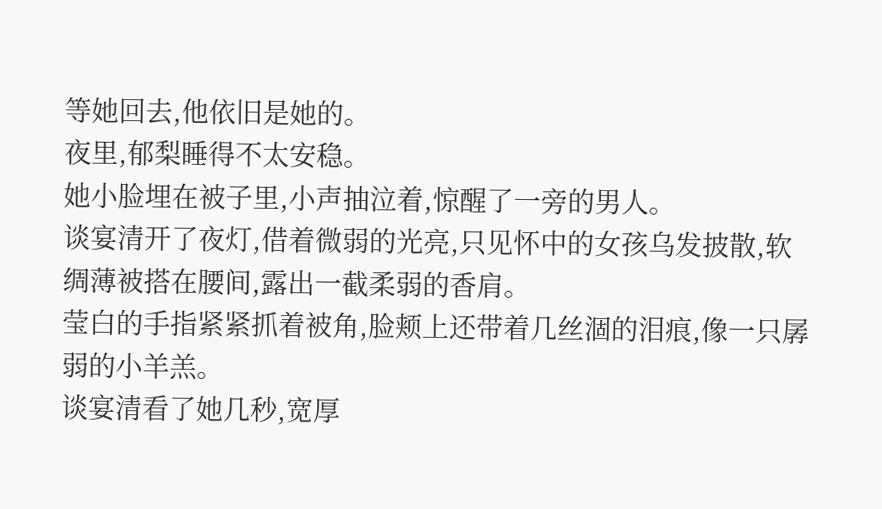等她回去,他依旧是她的。
夜里,郁梨睡得不太安稳。
她小脸埋在被子里,小声抽泣着,惊醒了一旁的男人。
谈宴清开了夜灯,借着微弱的光亮,只见怀中的女孩乌发披散,软绸薄被搭在腰间,露出一截柔弱的香肩。
莹白的手指紧紧抓着被角,脸颊上还带着几丝涸的泪痕,像一只孱弱的小羊羔。
谈宴清看了她几秒,宽厚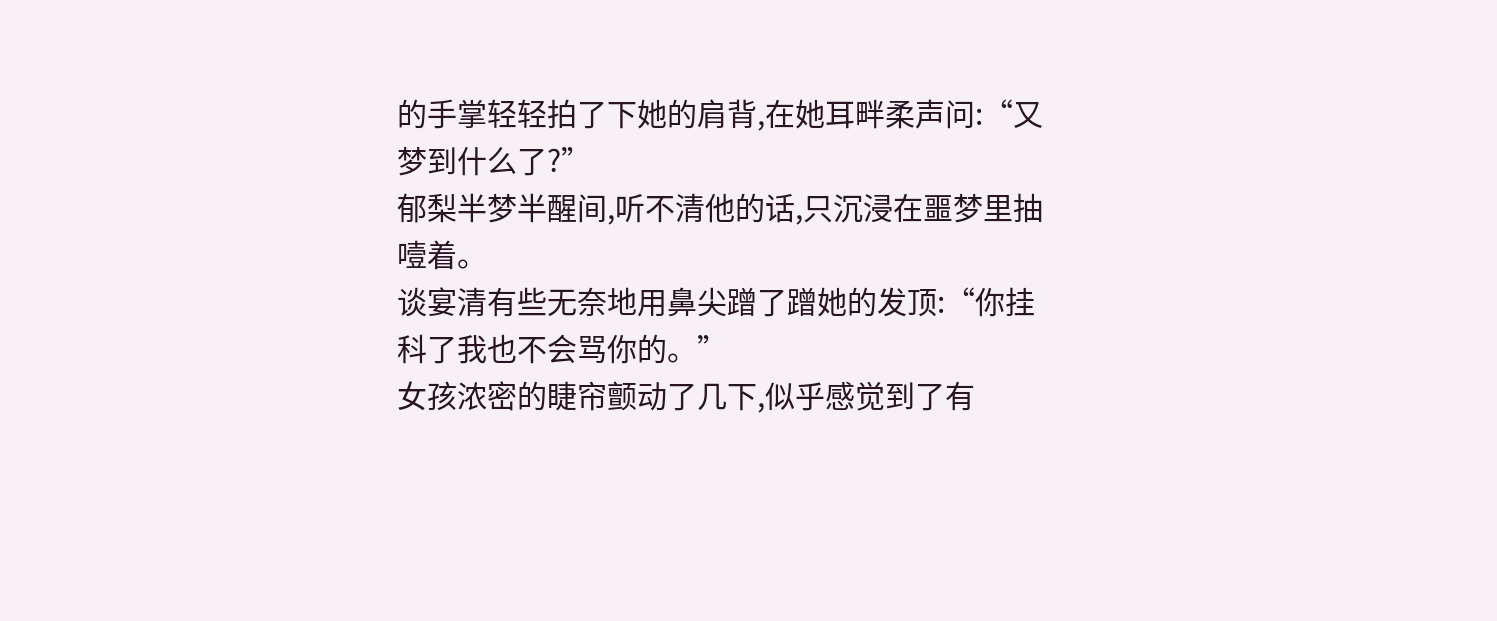的手掌轻轻拍了下她的肩背,在她耳畔柔声问:“又梦到什么了?”
郁梨半梦半醒间,听不清他的话,只沉浸在噩梦里抽噎着。
谈宴清有些无奈地用鼻尖蹭了蹭她的发顶:“你挂科了我也不会骂你的。”
女孩浓密的睫帘颤动了几下,似乎感觉到了有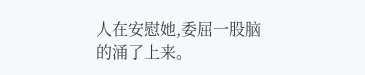人在安慰她,委屈一股脑的涌了上来。